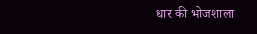धार की भोजशाला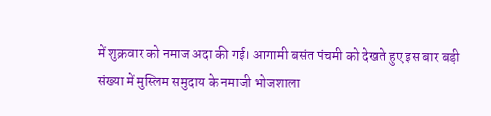में शुक्रवार को नमाज अदा की गई। आगामी बसंत पंचमी को देखते हुए इस बार बड़ी संख्या में मुस्लिम समुदाय के नमाजी भोजशाला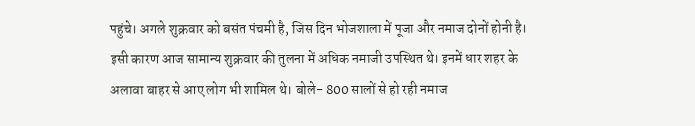पहुंचे। अगले शुक्रवार को बसंत पंचमी है, जिस दिन भोजशाला में पूजा और नमाज दोनों होनी है। इसी कारण आज सामान्य शुक्रवार की तुलना में अधिक नमाजी उपस्थित थे। इनमें धार शहर के अलावा बाहर से आए लोग भी शामिल थे। बोले- 800 सालों से हो रही नमाज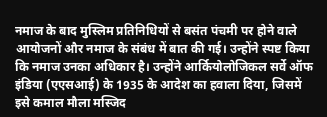नमाज के बाद मुस्लिम प्रतिनिधियों से बसंत पंचमी पर होने वाले आयोजनों और नमाज के संबंध में बात की गई। उन्होंने स्पष्ट किया कि नमाज उनका अधिकार है। उन्होंने आर्कियोलोजिकल सर्वे ऑफ इंडिया (एएसआई) के 1935 के आदेश का हवाला दिया, जिसमें इसे कमाल मौला मस्जिद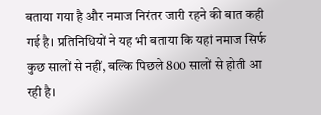बताया गया है और नमाज निरंतर जारी रहने की बात कही गई है। प्रतिनिधियों ने यह भी बताया कि यहां नमाज सिर्फ कुछ सालों से नहीं, बल्कि पिछले 800 सालों से होती आ रही है।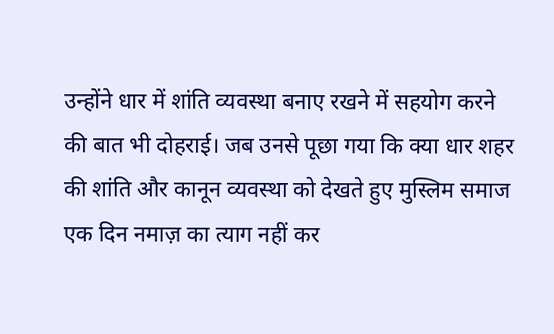उन्होंने धार में शांति व्यवस्था बनाए रखने में सहयोग करने की बात भी दोहराई। जब उनसे पूछा गया कि क्या धार शहर की शांति और कानून व्यवस्था को देखते हुए मुस्लिम समाज एक दिन नमाज़ का त्याग नहीं कर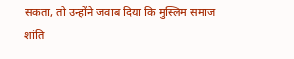सकता, तो उन्होंने जवाब दिया कि मुस्लिम समाज शांति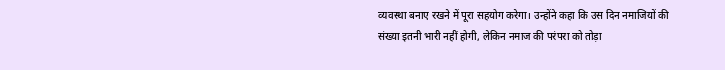व्यवस्था बनाए रखने में पूरा सहयोग करेगा। उन्होंने कहा कि उस दिन नमाजियों की संख्या इतनी भारी नहीं होगी, लेकिन नमाज की परंपरा को तोड़ा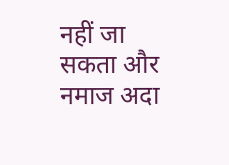नहीं जा सकता और नमाज अदा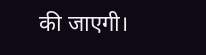की जाएगी।